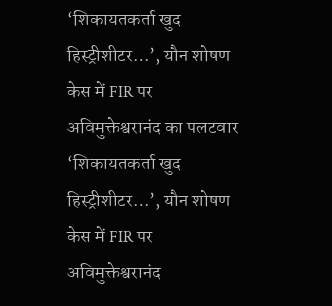‘शिकायतकर्ता खुद हिस्ट्रीशीटर…’, यौन शोषण केस में FIR पर अविमुक्तेश्वरानंद का पलटवार
‘शिकायतकर्ता खुद हिस्ट्रीशीटर…’, यौन शोषण केस में FIR पर अविमुक्तेश्वरानंद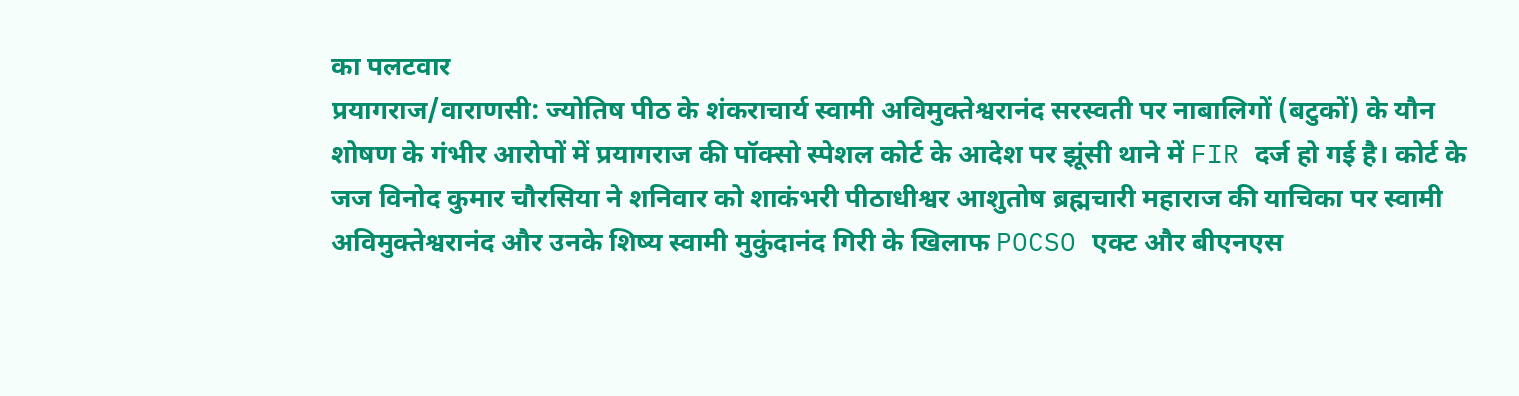का पलटवार
प्रयागराज/वाराणसी: ज्योतिष पीठ के शंकराचार्य स्वामी अविमुक्तेश्वरानंद सरस्वती पर नाबालिगों (बटुकों) के यौन शोषण के गंभीर आरोपों में प्रयागराज की पॉक्सो स्पेशल कोर्ट के आदेश पर झूंसी थाने में FIR दर्ज हो गई है। कोर्ट के जज विनोद कुमार चौरसिया ने शनिवार को शाकंभरी पीठाधीश्वर आशुतोष ब्रह्मचारी महाराज की याचिका पर स्वामी अविमुक्तेश्वरानंद और उनके शिष्य स्वामी मुकुंदानंद गिरी के खिलाफ POCSO एक्ट और बीएनएस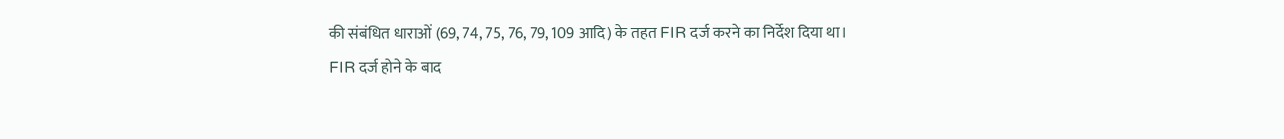की संबंधित धाराओं (69, 74, 75, 76, 79, 109 आदि) के तहत FIR दर्ज करने का निर्देश दिया था।
FIR दर्ज होने के बाद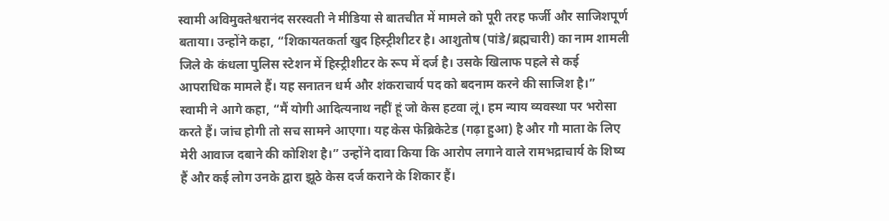स्वामी अविमुक्तेश्वरानंद सरस्वती ने मीडिया से बातचीत में मामले को पूरी तरह फर्जी और साजिशपूर्ण बताया। उन्होंने कहा, “शिकायतकर्ता खुद हिस्ट्रीशीटर है। आशुतोष (पांडे/ब्रह्मचारी) का नाम शामली जिले के कंधला पुलिस स्टेशन में हिस्ट्रीशीटर के रूप में दर्ज है। उसके खिलाफ पहले से कई आपराधिक मामले हैं। यह सनातन धर्म और शंकराचार्य पद को बदनाम करने की साजिश है।”
स्वामी ने आगे कहा, “मैं योगी आदित्यनाथ नहीं हूं जो केस हटवा लूं। हम न्याय व्यवस्था पर भरोसा करते हैं। जांच होगी तो सच सामने आएगा। यह केस फेब्रिकेटेड (गढ़ा हुआ) है और गौ माता के लिए मेरी आवाज दबाने की कोशिश है।” उन्होंने दावा किया कि आरोप लगाने वाले रामभद्राचार्य के शिष्य हैं और कई लोग उनके द्वारा झूठे केस दर्ज कराने के शिकार हैं।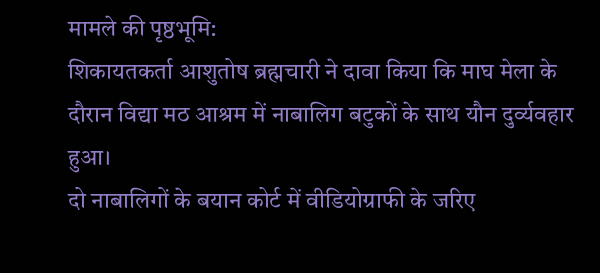मामले की पृष्ठभूमि:
शिकायतकर्ता आशुतोष ब्रह्मचारी ने दावा किया कि माघ मेला के दौरान विद्या मठ आश्रम में नाबालिग बटुकों के साथ यौन दुर्व्यवहार हुआ।
दो नाबालिगों के बयान कोर्ट में वीडियोग्राफी के जरिए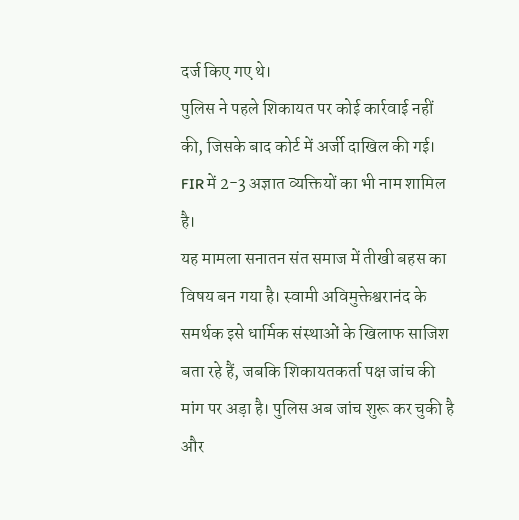दर्ज किए गए थे।
पुलिस ने पहले शिकायत पर कोई कार्रवाई नहीं की, जिसके बाद कोर्ट में अर्जी दाखिल की गई।
FIR में 2-3 अज्ञात व्यक्तियों का भी नाम शामिल है।
यह मामला सनातन संत समाज में तीखी बहस का विषय बन गया है। स्वामी अविमुक्तेश्वरानंद के समर्थक इसे धार्मिक संस्थाओं के खिलाफ साजिश बता रहे हैं, जबकि शिकायतकर्ता पक्ष जांच की मांग पर अड़ा है। पुलिस अब जांच शुरू कर चुकी है और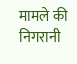मामले की निगरानी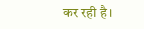कर रही है।